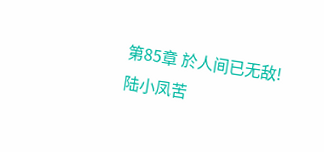第85章 於人间已无敌!
陆小凤苦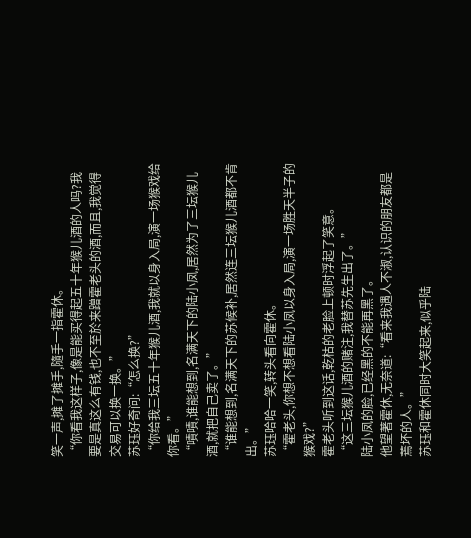笑一声,摊了摊手,隨手一指霍休。
“你看我这样子,像是能买得起五十年猴儿酒的人吗?我要是真这么有钱,也不至於来蹭霍老头的酒,而且,我觉得交易可以换一换。”
苏珏好奇问:“怎么换?”
“你给我三坛五十年猴儿酒,我就以身入局,演一场猴戏给你看。”
“嘖嘖,谁能想到,名满天下的陆小凤,居然为了三坛猴儿酒,就把自己卖了。”
“谁能想到,名满天下的苏候补,居然连三坛猴儿酒都不肯出。”
苏珏哈哈一笑,转头看向霍休。
“霍老头,你想不想看陆小凤以身入局,演一场胜天半子的猴戏?”
霍老头听到这话,乾枯的老脸上顿时浮起了笑意。
“这三坛猴儿酒的赌注,我替苏先生出了。”
陆小凤的脸,已经黑的不能再黑了。
他望著霍休,无奈道:“看来我遇人不淑,认识的朋友都是蔫坏的人。”
苏珏和霍休同时大笑起来,似乎陆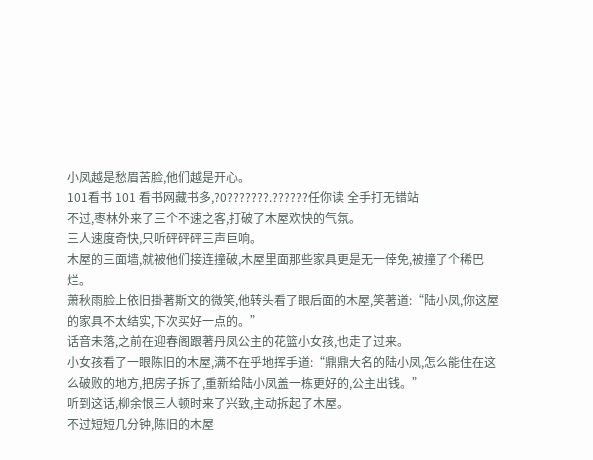小凤越是愁眉苦脸,他们越是开心。
101看书 101 看书网藏书多,?0???????.??????任你读 全手打无错站
不过,枣林外来了三个不速之客,打破了木屋欢快的气氛。
三人速度奇快,只听砰砰砰三声巨响。
木屋的三面墙,就被他们接连撞破,木屋里面那些家具更是无一倖免,被撞了个稀巴烂。
萧秋雨脸上依旧掛著斯文的微笑,他转头看了眼后面的木屋,笑著道:“陆小凤,你这屋的家具不太结实,下次买好一点的。”
话音未落,之前在迎春阁跟著丹凤公主的花篮小女孩,也走了过来。
小女孩看了一眼陈旧的木屋,满不在乎地挥手道:“鼎鼎大名的陆小凤,怎么能住在这么破败的地方,把房子拆了,重新给陆小凤盖一栋更好的,公主出钱。”
听到这话,柳余恨三人顿时来了兴致,主动拆起了木屋。
不过短短几分钟,陈旧的木屋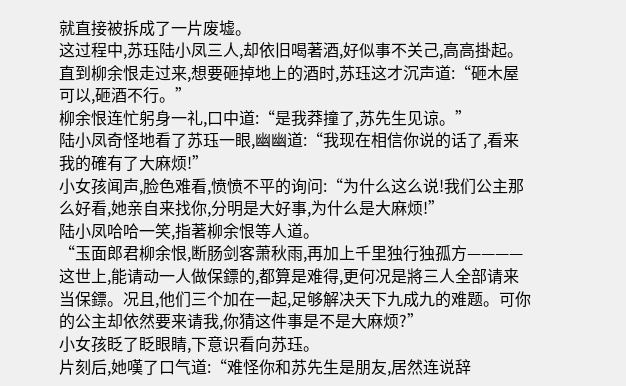就直接被拆成了一片废墟。
这过程中,苏珏陆小凤三人,却依旧喝著酒,好似事不关己,高高掛起。
直到柳余恨走过来,想要砸掉地上的酒时,苏珏这才沉声道:“砸木屋可以,砸酒不行。”
柳余恨连忙躬身一礼,口中道:“是我莽撞了,苏先生见谅。”
陆小凤奇怪地看了苏珏一眼,幽幽道:“我现在相信你说的话了,看来我的確有了大麻烦!”
小女孩闻声,脸色难看,愤愤不平的询问:“为什么这么说!我们公主那么好看,她亲自来找你,分明是大好事,为什么是大麻烦!”
陆小凤哈哈一笑,指著柳余恨等人道。
“玉面郎君柳余恨,断肠剑客萧秋雨,再加上千里独行独孤方————这世上,能请动一人做保鏢的,都算是难得,更何况是將三人全部请来当保鏢。况且,他们三个加在一起,足够解决天下九成九的难题。可你的公主却依然要来请我,你猜这件事是不是大麻烦?”
小女孩眨了眨眼睛,下意识看向苏珏。
片刻后,她嘆了口气道:“难怪你和苏先生是朋友,居然连说辞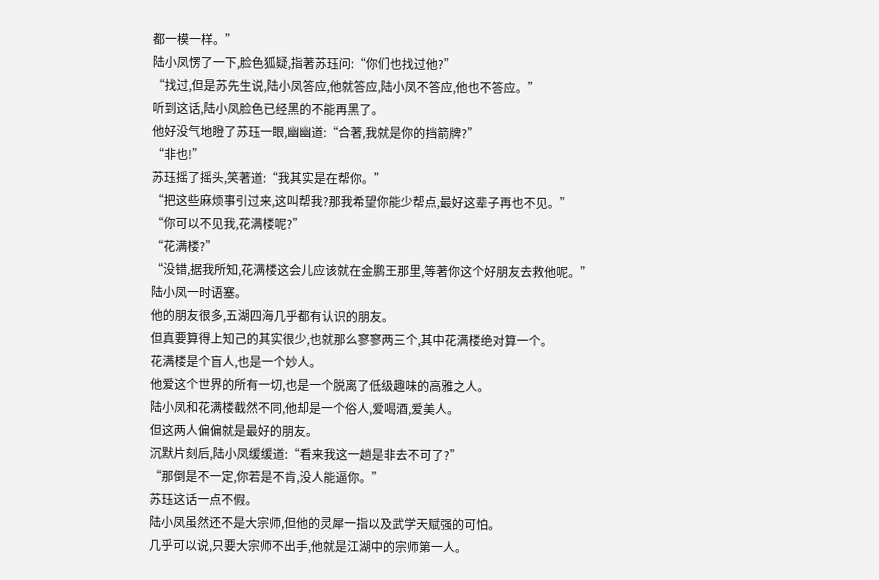都一模一样。”
陆小凤愣了一下,脸色狐疑,指著苏珏问:“你们也找过他?”
“找过,但是苏先生说,陆小凤答应,他就答应,陆小凤不答应,他也不答应。”
听到这话,陆小凤脸色已经黑的不能再黑了。
他好没气地瞪了苏珏一眼,幽幽道:“合著,我就是你的挡箭牌?”
“非也!”
苏珏摇了摇头,笑著道:“我其实是在帮你。”
“把这些麻烦事引过来,这叫帮我?那我希望你能少帮点,最好这辈子再也不见。”
“你可以不见我,花满楼呢?”
“花满楼?”
“没错,据我所知,花满楼这会儿应该就在金鹏王那里,等著你这个好朋友去救他呢。”
陆小凤一时语塞。
他的朋友很多,五湖四海几乎都有认识的朋友。
但真要算得上知己的其实很少,也就那么寥寥两三个,其中花满楼绝对算一个。
花满楼是个盲人,也是一个妙人。
他爱这个世界的所有一切,也是一个脱离了低级趣味的高雅之人。
陆小凤和花满楼截然不同,他却是一个俗人,爱喝酒,爱美人。
但这两人偏偏就是最好的朋友。
沉默片刻后,陆小凤缓缓道:“看来我这一趟是非去不可了?”
“那倒是不一定,你若是不肯,没人能逼你。”
苏珏这话一点不假。
陆小凤虽然还不是大宗师,但他的灵犀一指以及武学天赋强的可怕。
几乎可以说,只要大宗师不出手,他就是江湖中的宗师第一人。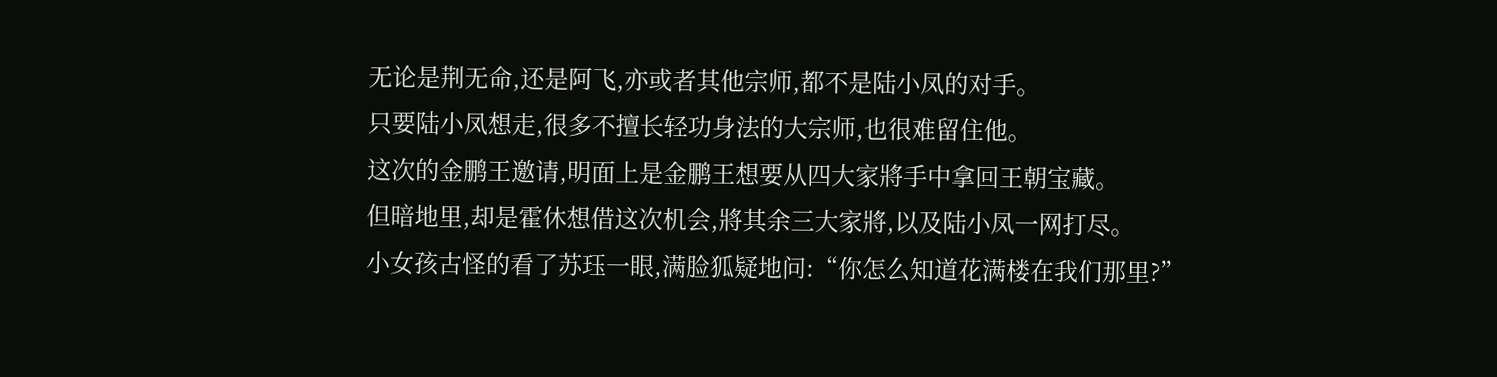无论是荆无命,还是阿飞,亦或者其他宗师,都不是陆小凤的对手。
只要陆小凤想走,很多不擅长轻功身法的大宗师,也很难留住他。
这次的金鹏王邀请,明面上是金鹏王想要从四大家將手中拿回王朝宝藏。
但暗地里,却是霍休想借这次机会,將其余三大家將,以及陆小凤一网打尽。
小女孩古怪的看了苏珏一眼,满脸狐疑地问:“你怎么知道花满楼在我们那里?”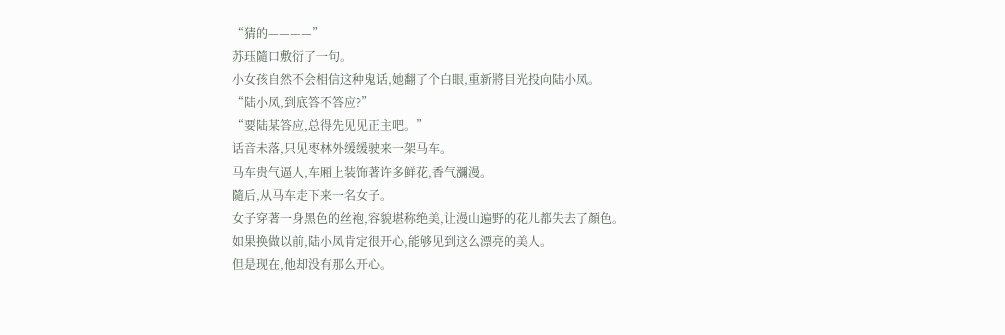“猜的————”
苏珏隨口敷衍了一句。
小女孩自然不会相信这种鬼话,她翻了个白眼,重新將目光投向陆小凤。
“陆小凤,到底答不答应?”
“要陆某答应,总得先见见正主吧。”
话音未落,只见枣林外缓缓驶来一架马车。
马车贵气逼人,车厢上装饰著许多鲜花,香气瀰漫。
隨后,从马车走下来一名女子。
女子穿著一身黑色的丝袍,容貌堪称绝美,让漫山遍野的花儿都失去了顏色。
如果换做以前,陆小凤肯定很开心,能够见到这么漂亮的美人。
但是现在,他却没有那么开心。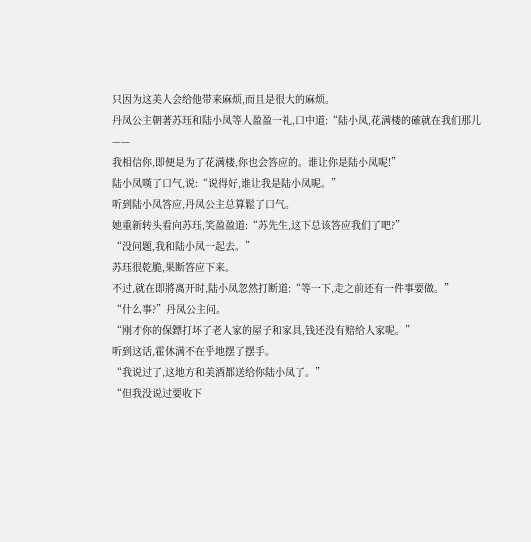只因为这美人会给他带来麻烦,而且是很大的麻烦。
丹凤公主朝著苏珏和陆小凤等人盈盈一礼,口中道:“陆小凤,花满楼的確就在我们那儿——
我相信你,即便是为了花满楼,你也会答应的。谁让你是陆小凤呢!”
陆小凤嘆了口气,说:“说得好,谁让我是陆小凤呢。”
听到陆小凤答应,丹凤公主总算鬆了口气。
她重新转头看向苏珏,笑盈盈道:“苏先生,这下总该答应我们了吧?”
“没问题,我和陆小凤一起去。”
苏珏很乾脆,果断答应下来。
不过,就在即將离开时,陆小凤忽然打断道:“等一下,走之前还有一件事要做。”
“什么事?”丹凤公主问。
“刚才你的保鏢打坏了老人家的屋子和家具,钱还没有赔给人家呢。”
听到这话,霍休满不在乎地摆了摆手。
“我说过了,这地方和美酒都送给你陆小凤了。”
“但我没说过要收下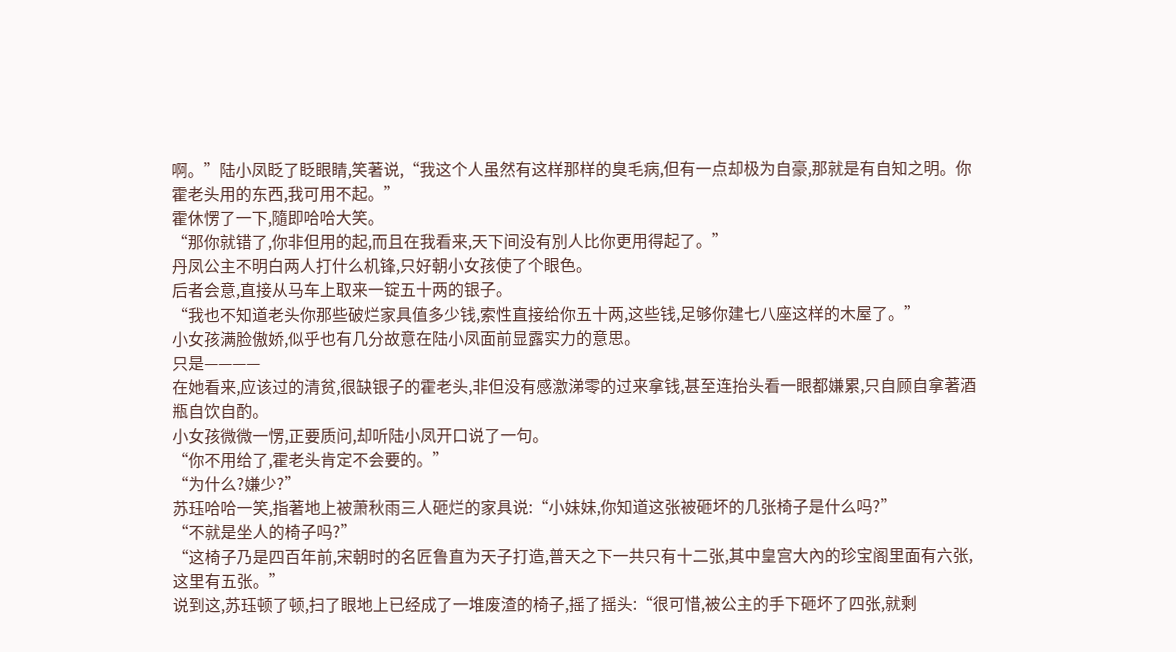啊。”陆小凤眨了眨眼睛,笑著说,“我这个人虽然有这样那样的臭毛病,但有一点却极为自豪,那就是有自知之明。你霍老头用的东西,我可用不起。”
霍休愣了一下,隨即哈哈大笑。
“那你就错了,你非但用的起,而且在我看来,天下间没有別人比你更用得起了。”
丹凤公主不明白两人打什么机锋,只好朝小女孩使了个眼色。
后者会意,直接从马车上取来一锭五十两的银子。
“我也不知道老头你那些破烂家具值多少钱,索性直接给你五十两,这些钱,足够你建七八座这样的木屋了。”
小女孩满脸傲娇,似乎也有几分故意在陆小凤面前显露实力的意思。
只是————
在她看来,应该过的清贫,很缺银子的霍老头,非但没有感激涕零的过来拿钱,甚至连抬头看一眼都嫌累,只自顾自拿著酒瓶自饮自酌。
小女孩微微一愣,正要质问,却听陆小凤开口说了一句。
“你不用给了,霍老头肯定不会要的。”
“为什么?嫌少?”
苏珏哈哈一笑,指著地上被萧秋雨三人砸烂的家具说:“小妹妹,你知道这张被砸坏的几张椅子是什么吗?”
“不就是坐人的椅子吗?”
“这椅子乃是四百年前,宋朝时的名匠鲁直为天子打造,普天之下一共只有十二张,其中皇宫大內的珍宝阁里面有六张,这里有五张。”
说到这,苏珏顿了顿,扫了眼地上已经成了一堆废渣的椅子,摇了摇头:“很可惜,被公主的手下砸坏了四张,就剩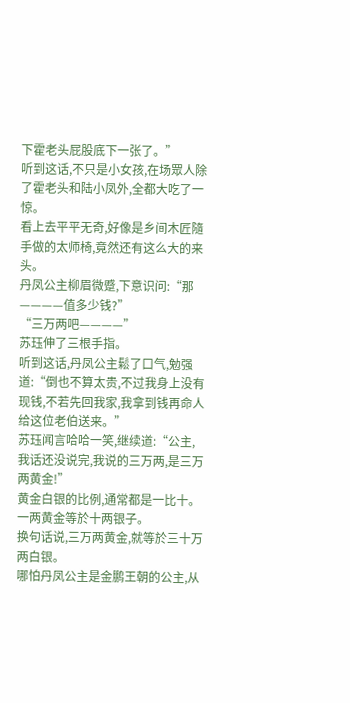下霍老头屁股底下一张了。”
听到这话,不只是小女孩,在场眾人除了霍老头和陆小凤外,全都大吃了一惊。
看上去平平无奇,好像是乡间木匠隨手做的太师椅,竟然还有这么大的来头。
丹凤公主柳眉微蹙,下意识问:“那————值多少钱?”
“三万两吧————”
苏珏伸了三根手指。
听到这话,丹凤公主鬆了口气,勉强道:“倒也不算太贵,不过我身上没有现钱,不若先回我家,我拿到钱再命人给这位老伯送来。”
苏珏闻言哈哈一笑,继续道:“公主,我话还没说完,我说的三万两,是三万两黄金!”
黄金白银的比例,通常都是一比十。
一两黄金等於十两银子。
换句话说,三万两黄金,就等於三十万两白银。
哪怕丹凤公主是金鹏王朝的公主,从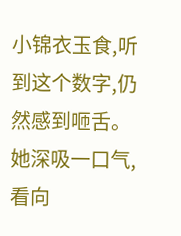小锦衣玉食,听到这个数字,仍然感到咂舌。
她深吸一口气,看向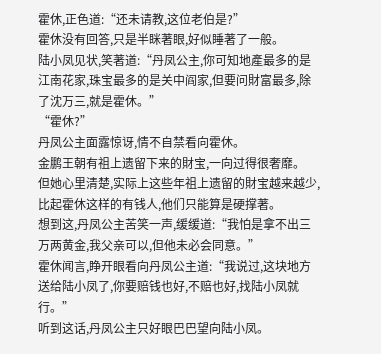霍休,正色道:“还未请教,这位老伯是?”
霍休没有回答,只是半眯著眼,好似睡著了一般。
陆小凤见状,笑著道:“丹凤公主,你可知地產最多的是江南花家,珠宝最多的是关中阎家,但要问財富最多,除了沈万三,就是霍休。”
“霍休?”
丹凤公主面露惊讶,情不自禁看向霍休。
金鹏王朝有祖上遗留下来的財宝,一向过得很奢靡。
但她心里清楚,实际上这些年祖上遗留的財宝越来越少,比起霍休这样的有钱人,他们只能算是硬撑著。
想到这,丹凤公主苦笑一声,缓缓道:“我怕是拿不出三万两黄金,我父亲可以,但他未必会同意。”
霍休闻言,睁开眼看向丹凤公主道:“我说过,这块地方送给陆小凤了,你要赔钱也好,不赔也好,找陆小凤就行。”
听到这话,丹凤公主只好眼巴巴望向陆小凤。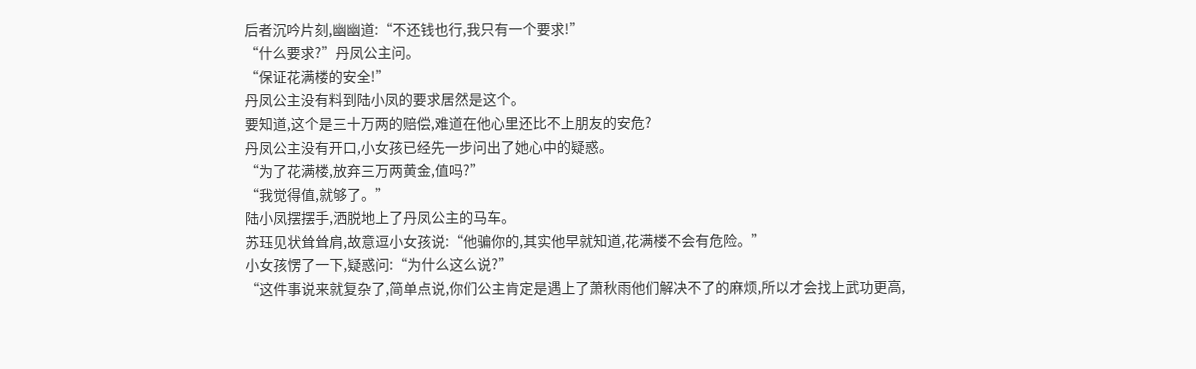后者沉吟片刻,幽幽道:“不还钱也行,我只有一个要求!”
“什么要求?”丹凤公主问。
“保证花满楼的安全!”
丹凤公主没有料到陆小凤的要求居然是这个。
要知道,这个是三十万两的赔偿,难道在他心里还比不上朋友的安危?
丹凤公主没有开口,小女孩已经先一步问出了她心中的疑惑。
“为了花满楼,放弃三万两黄金,值吗?”
“我觉得值,就够了。”
陆小凤摆摆手,洒脱地上了丹凤公主的马车。
苏珏见状耸耸肩,故意逗小女孩说:“他骗你的,其实他早就知道,花满楼不会有危险。”
小女孩愣了一下,疑惑问:“为什么这么说?”
“这件事说来就复杂了,简单点说,你们公主肯定是遇上了萧秋雨他们解决不了的麻烦,所以才会找上武功更高,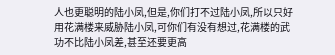人也更聪明的陆小凤,但是,你们打不过陆小凤,所以只好用花满楼来威胁陆小凤,可你们有没有想过,花满楼的武功不比陆小凤差,甚至还要更高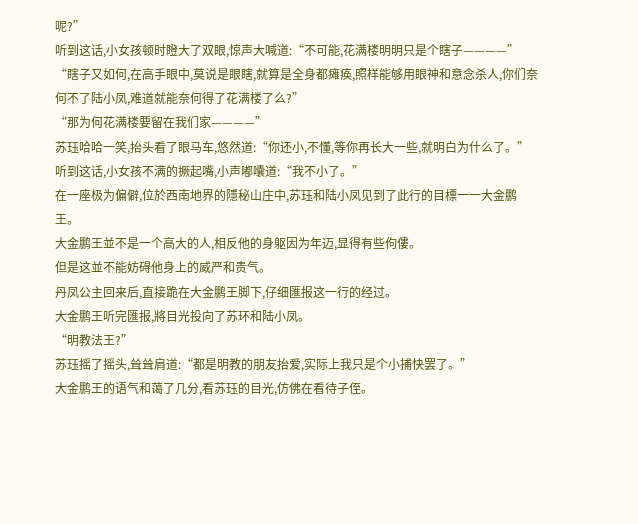呢?”
听到这话,小女孩顿时瞪大了双眼,惊声大喊道:“不可能,花满楼明明只是个瞎子————”
“瞎子又如何,在高手眼中,莫说是眼瞎,就算是全身都瘫痪,照样能够用眼神和意念杀人,你们奈何不了陆小凤,难道就能奈何得了花满楼了么?”
“那为何花满楼要留在我们家————”
苏珏哈哈一笑,抬头看了眼马车,悠然道:“你还小,不懂,等你再长大一些,就明白为什么了。”
听到这话,小女孩不满的撅起嘴,小声嘟囔道:“我不小了。”
在一座极为偏僻,位於西南地界的隱秘山庄中,苏珏和陆小凤见到了此行的目標一一大金鹏王。
大金鹏王並不是一个高大的人,相反他的身躯因为年迈,显得有些佝僂。
但是这並不能妨碍他身上的威严和贵气。
丹凤公主回来后,直接跪在大金鹏王脚下,仔细匯报这一行的经过。
大金鹏王听完匯报,將目光投向了苏环和陆小凤。
“明教法王?”
苏珏摇了摇头,耸耸肩道:“都是明教的朋友抬爱,实际上我只是个小捕快罢了。”
大金鹏王的语气和蔼了几分,看苏珏的目光,仿佛在看待子侄。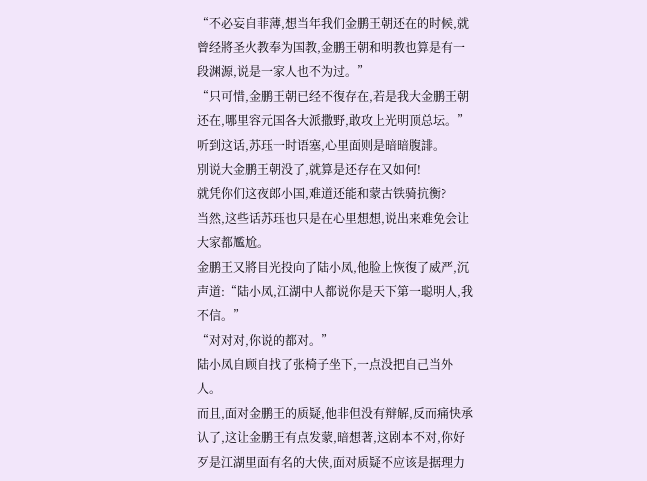“不必妄自菲薄,想当年我们金鹏王朝还在的时候,就曾经將圣火教奉为国教,金鹏王朝和明教也算是有一段渊源,说是一家人也不为过。”
“只可惜,金鹏王朝已经不復存在,若是我大金鹏王朝还在,哪里容元国各大派撒野,敢攻上光明顶总坛。”
听到这话,苏珏一时语塞,心里面则是暗暗腹誹。
別说大金鹏王朝没了,就算是还存在又如何!
就凭你们这夜郎小国,难道还能和蒙古铁骑抗衡?
当然,这些话苏珏也只是在心里想想,说出来难免会让大家都尷尬。
金鹏王又將目光投向了陆小凤,他脸上恢復了威严,沉声道:“陆小凤,江湖中人都说你是天下第一聪明人,我不信。”
“对对对,你说的都对。”
陆小凤自顾自找了张椅子坐下,一点没把自己当外人。
而且,面对金鹏王的质疑,他非但没有辩解,反而痛快承认了,这让金鹏王有点发蒙,暗想著,这剧本不对,你好歹是江湖里面有名的大侠,面对质疑不应该是据理力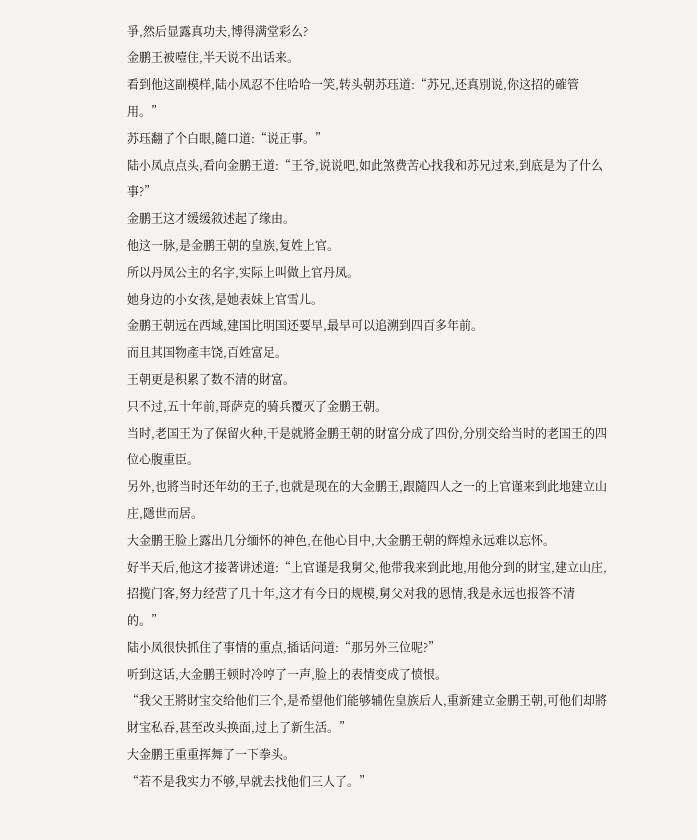爭,然后显露真功夫,博得满堂彩么?
金鹏王被噎住,半天说不出话来。
看到他这副模样,陆小凤忍不住哈哈一笑,转头朝苏珏道:“苏兄,还真別说,你这招的確管用。”
苏珏翻了个白眼,隨口道:“说正事。”
陆小凤点点头,看向金鹏王道:“王爷,说说吧,如此煞费苦心找我和苏兄过来,到底是为了什么事?”
金鹏王这才缓缓敘述起了缘由。
他这一脉,是金鹏王朝的皇族,复姓上官。
所以丹凤公主的名字,实际上叫做上官丹凤。
她身边的小女孩,是她表妹上官雪儿。
金鹏王朝远在西域,建国比明国还要早,最早可以追溯到四百多年前。
而且其国物產丰饶,百姓富足。
王朝更是积累了数不清的財富。
只不过,五十年前,哥萨克的骑兵覆灭了金鹏王朝。
当时,老国王为了保留火种,干是就將金鹏王朝的財富分成了四份,分別交给当时的老国王的四位心腹重臣。
另外,也將当时还年幼的王子,也就是现在的大金鹏王,跟隨四人之一的上官谨来到此地建立山庄,隱世而居。
大金鹏王脸上露出几分缅怀的神色,在他心目中,大金鹏王朝的辉煌永远难以忘怀。
好半天后,他这才接著讲述道:“上官谨是我舅父,他带我来到此地,用他分到的財宝,建立山庄,招揽门客,努力经营了几十年,这才有今日的规模,舅父对我的恩情,我是永远也报答不清的。”
陆小凤很快抓住了事情的重点,插话问道:“那另外三位呢?”
听到这话,大金鹏王顿时冷哼了一声,脸上的表情变成了愤恨。
“我父王將財宝交给他们三个,是希望他们能够辅佐皇族后人,重新建立金鹏王朝,可他们却將財宝私吞,甚至改头换面,过上了新生活。”
大金鹏王重重挥舞了一下拳头。
“若不是我实力不够,早就去找他们三人了。”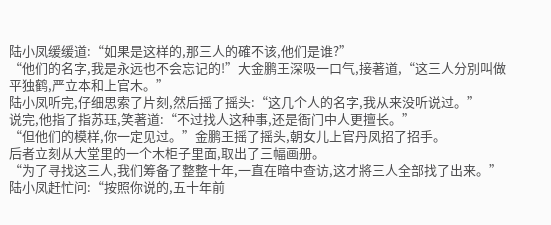陆小凤缓缓道:“如果是这样的,那三人的確不该,他们是谁?”
“他们的名字,我是永远也不会忘记的!”大金鹏王深吸一口气,接著道,“这三人分別叫做平独鹤,严立本和上官木。”
陆小凤听完,仔细思索了片刻,然后摇了摇头:“这几个人的名字,我从来没听说过。”
说完,他指了指苏珏,笑著道:“不过找人这种事,还是衙门中人更擅长。”
“但他们的模样,你一定见过。”金鹏王摇了摇头,朝女儿上官丹凤招了招手。
后者立刻从大堂里的一个木柜子里面,取出了三幅画册。
“为了寻找这三人,我们筹备了整整十年,一直在暗中查访,这才將三人全部找了出来。”
陆小凤赶忙问:“按照你说的,五十年前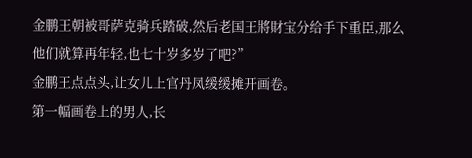金鹏王朝被哥萨克骑兵踏破,然后老国王將財宝分给手下重臣,那么他们就算再年轻,也七十岁多岁了吧?”
金鹏王点点头,让女儿上官丹凤缓缓摊开画卷。
第一幅画卷上的男人,长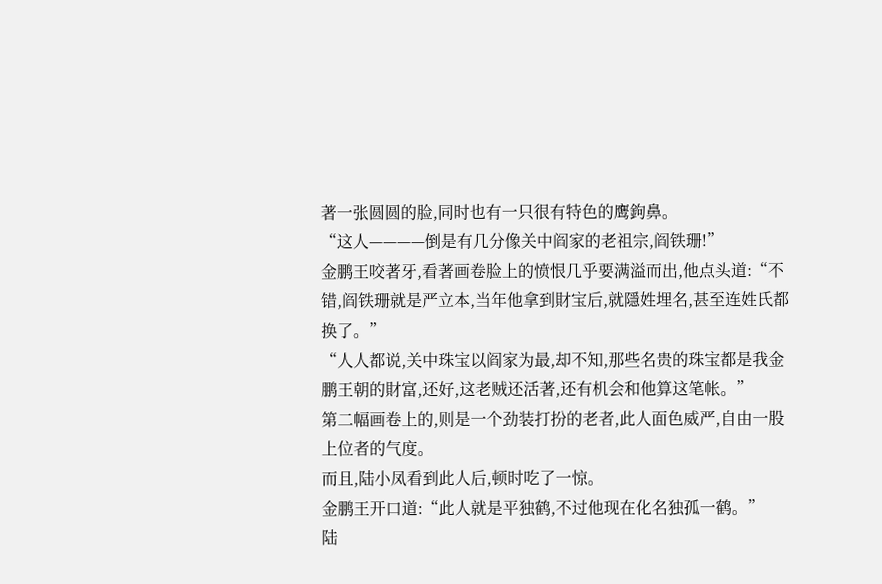著一张圆圆的脸,同时也有一只很有特色的鹰鉤鼻。
“这人————倒是有几分像关中阎家的老祖宗,阎铁珊!”
金鹏王咬著牙,看著画卷脸上的愤恨几乎要满溢而出,他点头道:“不错,阎铁珊就是严立本,当年他拿到財宝后,就隱姓埋名,甚至连姓氏都换了。”
“人人都说,关中珠宝以阎家为最,却不知,那些名贵的珠宝都是我金鹏王朝的財富,还好,这老贼还活著,还有机会和他算这笔帐。”
第二幅画卷上的,则是一个劲装打扮的老者,此人面色威严,自由一股上位者的气度。
而且,陆小凤看到此人后,顿时吃了一惊。
金鹏王开口道:“此人就是平独鹤,不过他现在化名独孤一鹤。”
陆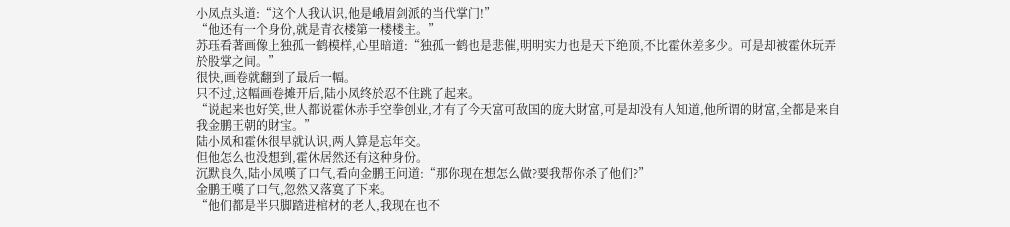小凤点头道:“这个人我认识,他是峨眉剑派的当代掌门!”
“他还有一个身份,就是青衣楼第一楼楼主。”
苏珏看著画像上独孤一鹤模样,心里暗道:“独孤一鹤也是悲催,明明实力也是天下绝顶,不比霍休差多少。可是却被霍休玩弄於股掌之间。”
很快,画卷就翻到了最后一幅。
只不过,这幅画卷摊开后,陆小凤终於忍不住跳了起来。
“说起来也好笑,世人都说霍休赤手空拳创业,才有了今天富可敌国的庞大財富,可是却没有人知道,他所谓的財富,全都是来自我金鹏王朝的財宝。”
陆小凤和霍休很早就认识,两人算是忘年交。
但他怎么也没想到,霍休居然还有这种身份。
沉默良久,陆小凤嘆了口气,看向金鹏王问道:“那你现在想怎么做?要我帮你杀了他们?”
金鹏王嘆了口气,忽然又落寞了下来。
“他们都是半只脚踏进棺材的老人,我现在也不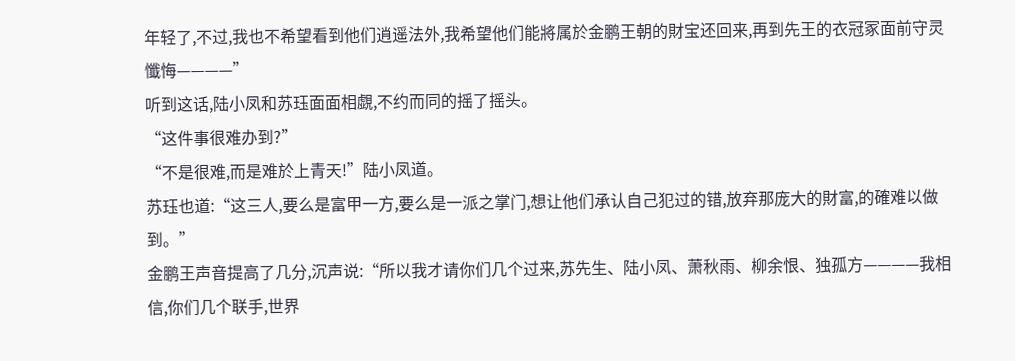年轻了,不过,我也不希望看到他们逍遥法外,我希望他们能將属於金鹏王朝的財宝还回来,再到先王的衣冠冢面前守灵懺悔————”
听到这话,陆小凤和苏珏面面相覷,不约而同的摇了摇头。
“这件事很难办到?”
“不是很难,而是难於上青天!”陆小凤道。
苏珏也道:“这三人,要么是富甲一方,要么是一派之掌门,想让他们承认自己犯过的错,放弃那庞大的財富,的確难以做到。”
金鹏王声音提高了几分,沉声说:“所以我才请你们几个过来,苏先生、陆小凤、萧秋雨、柳余恨、独孤方————我相信,你们几个联手,世界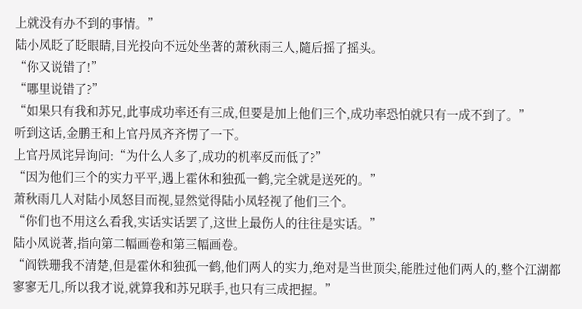上就没有办不到的事情。”
陆小凤眨了眨眼睛,目光投向不远处坐著的萧秋雨三人,隨后摇了摇头。
“你又说错了!”
“哪里说错了?”
“如果只有我和苏兄,此事成功率还有三成,但要是加上他们三个,成功率恐怕就只有一成不到了。”
听到这话,金鹏王和上官丹凤齐齐愣了一下。
上官丹凤诧异询问:“为什么人多了,成功的机率反而低了?”
“因为他们三个的实力平平,遇上霍休和独孤一鹤,完全就是送死的。”
萧秋雨几人对陆小凤怒目而视,显然觉得陆小凤轻视了他们三个。
“你们也不用这么看我,实话实话罢了,这世上最伤人的往往是实话。”
陆小凤说著,指向第二幅画卷和第三幅画卷。
“阎铁珊我不清楚,但是霍休和独孤一鹤,他们两人的实力,绝对是当世顶尖,能胜过他们两人的,整个江湖都寥寥无几,所以我才说,就算我和苏兄联手,也只有三成把握。”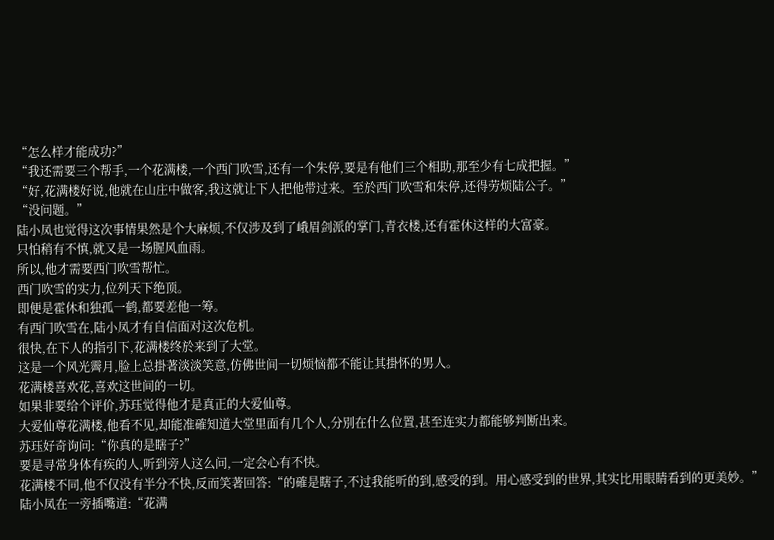“怎么样才能成功?”
“我还需要三个帮手,一个花满楼,一个西门吹雪,还有一个朱停,要是有他们三个相助,那至少有七成把握。”
“好,花满楼好说,他就在山庄中做客,我这就让下人把他带过来。至於西门吹雪和朱停,还得劳烦陆公子。”
“没问题。”
陆小凤也觉得这次事情果然是个大麻烦,不仅涉及到了峨眉剑派的掌门,青衣楼,还有霍休这样的大富豪。
只怕稍有不慎,就又是一场腥风血雨。
所以,他才需要西门吹雪帮忙。
西门吹雪的实力,位列天下绝顶。
即便是霍休和独孤一鹤,都要差他一筹。
有西门吹雪在,陆小凤才有自信面对这次危机。
很快,在下人的指引下,花满楼终於来到了大堂。
这是一个风光霽月,脸上总掛著淡淡笑意,仿佛世间一切烦恼都不能让其掛怀的男人。
花满楼喜欢花,喜欢这世间的一切。
如果非要给个评价,苏珏觉得他才是真正的大爱仙尊。
大爱仙尊花满楼,他看不见,却能准確知道大堂里面有几个人,分別在什么位置,甚至连实力都能够判断出来。
苏珏好奇询问:“你真的是瞎子?”
要是寻常身体有疾的人,听到旁人这么问,一定会心有不快。
花满楼不同,他不仅没有半分不快,反而笑著回答:“的確是瞎子,不过我能听的到,感受的到。用心感受到的世界,其实比用眼睛看到的更美妙。”
陆小凤在一旁插嘴道:“花满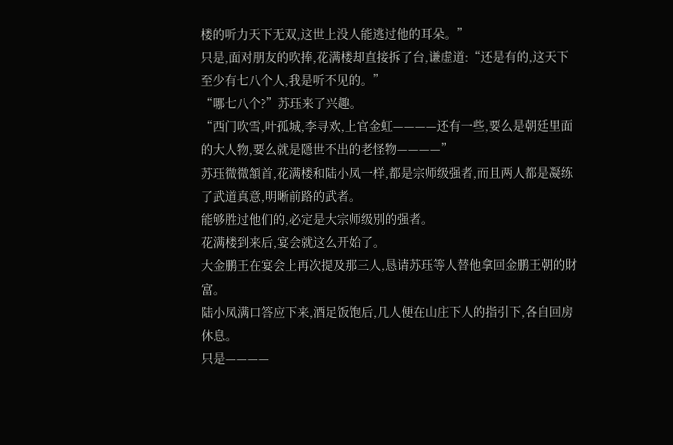楼的听力天下无双,这世上没人能逃过他的耳朵。”
只是,面对朋友的吹捧,花满楼却直接拆了台,谦虚道:“还是有的,这天下至少有七八个人,我是听不见的。”
“哪七八个?”苏珏来了兴趣。
“西门吹雪,叶孤城,李寻欢,上官金虹————还有一些,要么是朝廷里面的大人物,要么就是隱世不出的老怪物————”
苏珏微微頷首,花满楼和陆小凤一样,都是宗师级强者,而且两人都是凝练了武道真意,明晰前路的武者。
能够胜过他们的,必定是大宗师级別的强者。
花满楼到来后,宴会就这么开始了。
大金鹏王在宴会上再次提及那三人,恳请苏珏等人替他拿回金鹏王朝的財富。
陆小凤满口答应下来,酒足饭饱后,几人便在山庄下人的指引下,各自回房休息。
只是————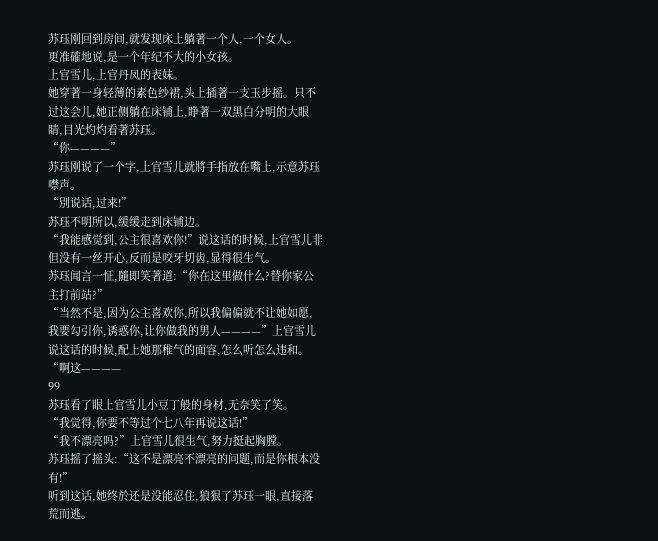苏珏刚回到房间,就发现床上躺著一个人,一个女人。
更准確地说,是一个年纪不大的小女孩。
上官雪儿,上官丹凤的表妹。
她穿著一身轻薄的素色纱裙,头上插著一支玉步摇。只不过这会儿,她正侧躺在床铺上,睁著一双黑白分明的大眼睛,目光灼灼看著苏珏。
“你————”
苏珏刚说了一个字,上官雪儿就將手指放在嘴上,示意苏珏噤声。
“別说话,过来!”
苏珏不明所以,缓缓走到床铺边。
“我能感觉到,公主很喜欢你!”说这话的时候,上官雪儿非但没有一丝开心,反而是咬牙切齿,显得很生气。
苏珏闻言一怔,隨即笑著道:“你在这里做什么?替你家公主打前站?”
“当然不是,因为公主喜欢你,所以我偏偏就不让她如愿,我要勾引你,诱惑你,让你做我的男人————”上官雪儿说这话的时候,配上她那稚气的面容,怎么听怎么违和。
“啊这————
99
苏珏看了眼上官雪儿小豆丁般的身材,无奈笑了笑。
“我觉得,你要不等过个七八年再说这话!”
“我不漂亮吗?”上官雪儿很生气,努力挺起胸膛。
苏珏摇了摇头:“这不是漂亮不漂亮的问题,而是你根本没有!”
听到这话,她终於还是没能忍住,狼狠了苏珏一眼,直接落荒而逃。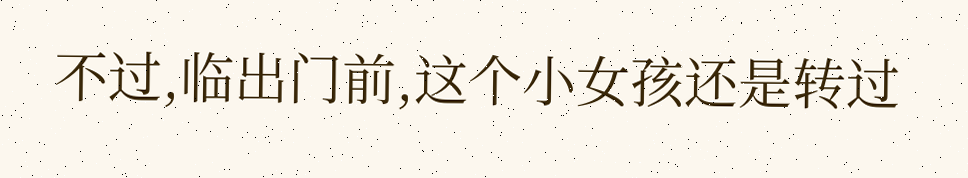不过,临出门前,这个小女孩还是转过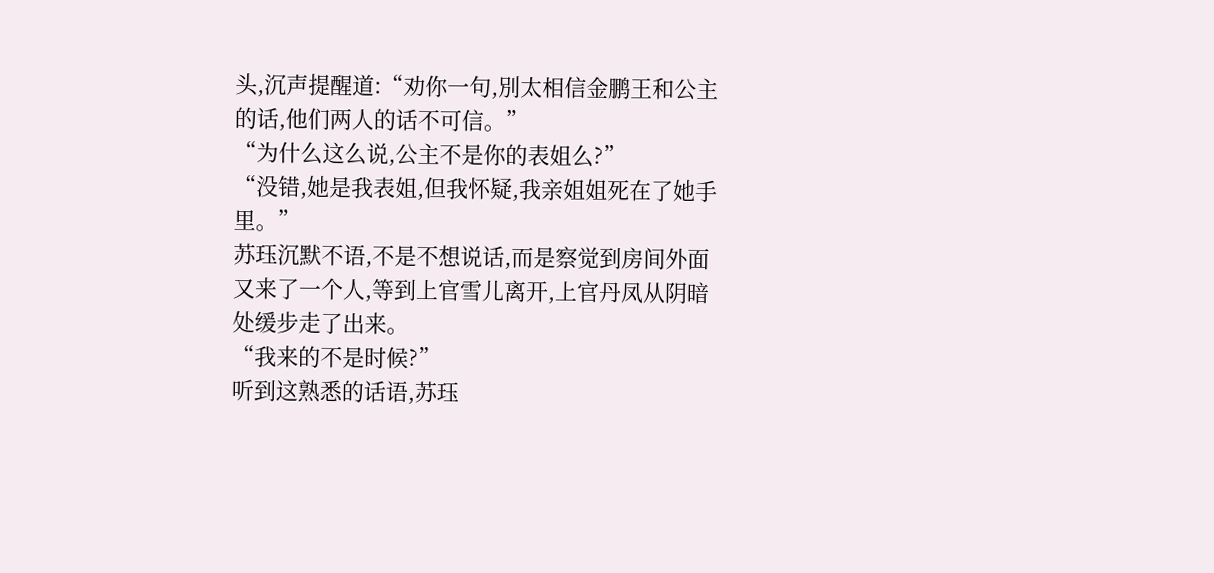头,沉声提醒道:“劝你一句,別太相信金鹏王和公主的话,他们两人的话不可信。”
“为什么这么说,公主不是你的表姐么?”
“没错,她是我表姐,但我怀疑,我亲姐姐死在了她手里。”
苏珏沉默不语,不是不想说话,而是察觉到房间外面又来了一个人,等到上官雪儿离开,上官丹凤从阴暗处缓步走了出来。
“我来的不是时候?”
听到这熟悉的话语,苏珏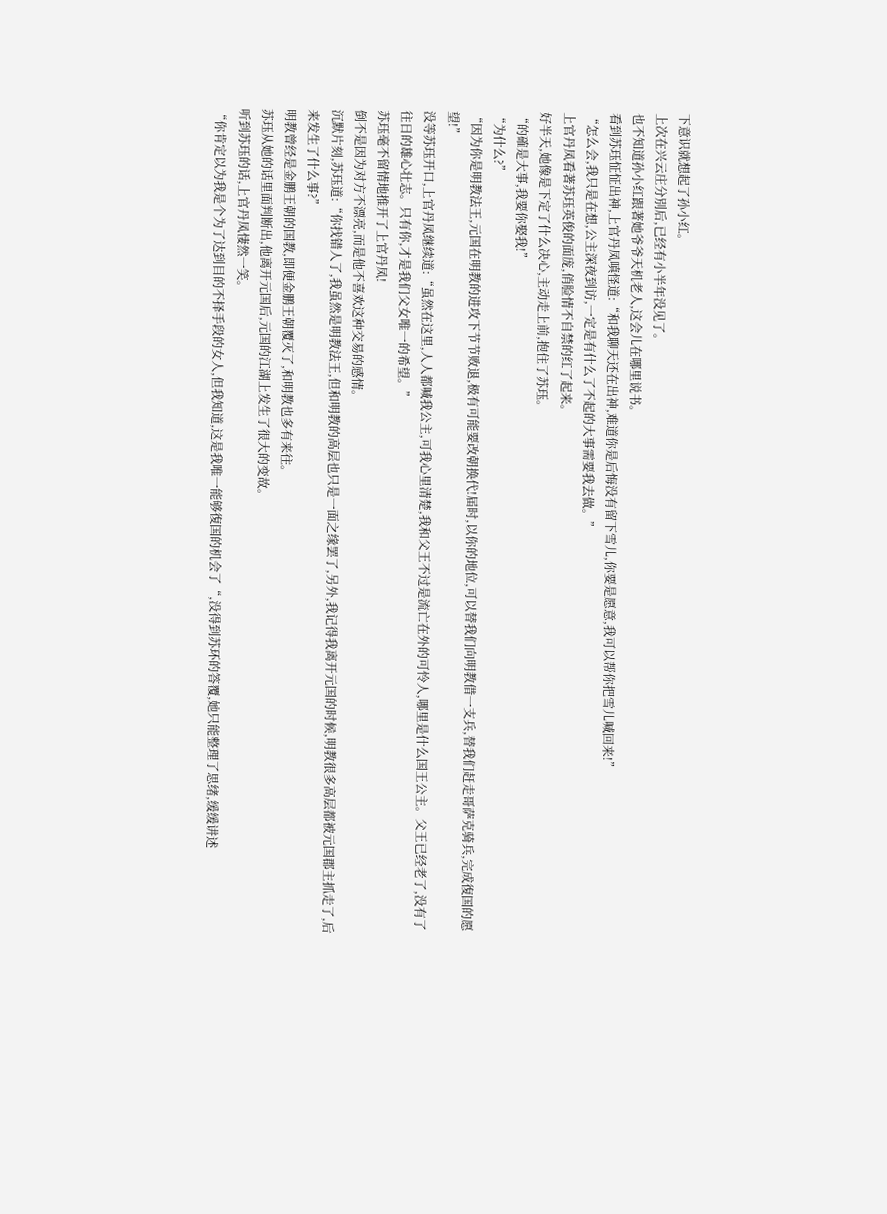下意识就想起了孙小红。
上次在兴云庄分別后,已经有小半年没见了。
也不知道孙小红跟著她爷爷天机老人,这会儿在哪里说书。
看到苏珏怔怔出神,上官丹凤嗔怪道:“和我聊天还在出神,难道你是后悔没有留下雪儿,你要是愿意,我可以帮你把雪儿喊回来!”
“怎么会,我只是在想,公主深夜到访,一定是有什么了不起的大事需要我去做。”
上官丹凤看著苏珏英俊的面庞,俏脸情不自禁的红了起来。
好半天,她像是下定了什么决心,主动走上前,抱住了苏珏。
“的確是大事,我要你娶我!”
“为什么?”
“因为你是明教法王,元国在明教的进攻下节节败退,极有可能要改朝换代!届时,以你的地位,可以替我们向明教借一支兵,替我们赶走哥萨克骑兵,完成復国的愿望!”
没等苏珏开口,上官丹凤继续道:“虽然在这里,人人都喊我公主,可我心里清楚,我和父王不过是流亡在外的可怜人,哪里是什么国王公主。父王已经老了,没有了往日的雄心壮志。只有你,才是我们父女唯一的希望。”
苏珏毫不留情地推开了上官丹凤!
倒不是因为对方不漂亮,而是他不喜欢这种交易的感情。
沉默片刻,苏珏道:“你找错人了,我虽然是明教法王,但和明教的高层也只是一面之缘罢了,另外,我记得我离开元国的时候,明教很多高层都被元国郡主抓走了,后来发生了什么事?”
明教曾经是金鹏王朝的国教,即便金鹏王朝覆灭了,和明教也多有来往。
苏珏从她的话里面判断出,他离开元国后,元国的江湖上发生了很大的变故。
听到苏珏的话,上官丹凤悽然一笑。
“你肯定以为我是个为了达到目的不择手段的女人,但我知道,这是我唯一能够復国的机会了“,没得到苏环的答覆,她只能整理了思绪,缓缓讲述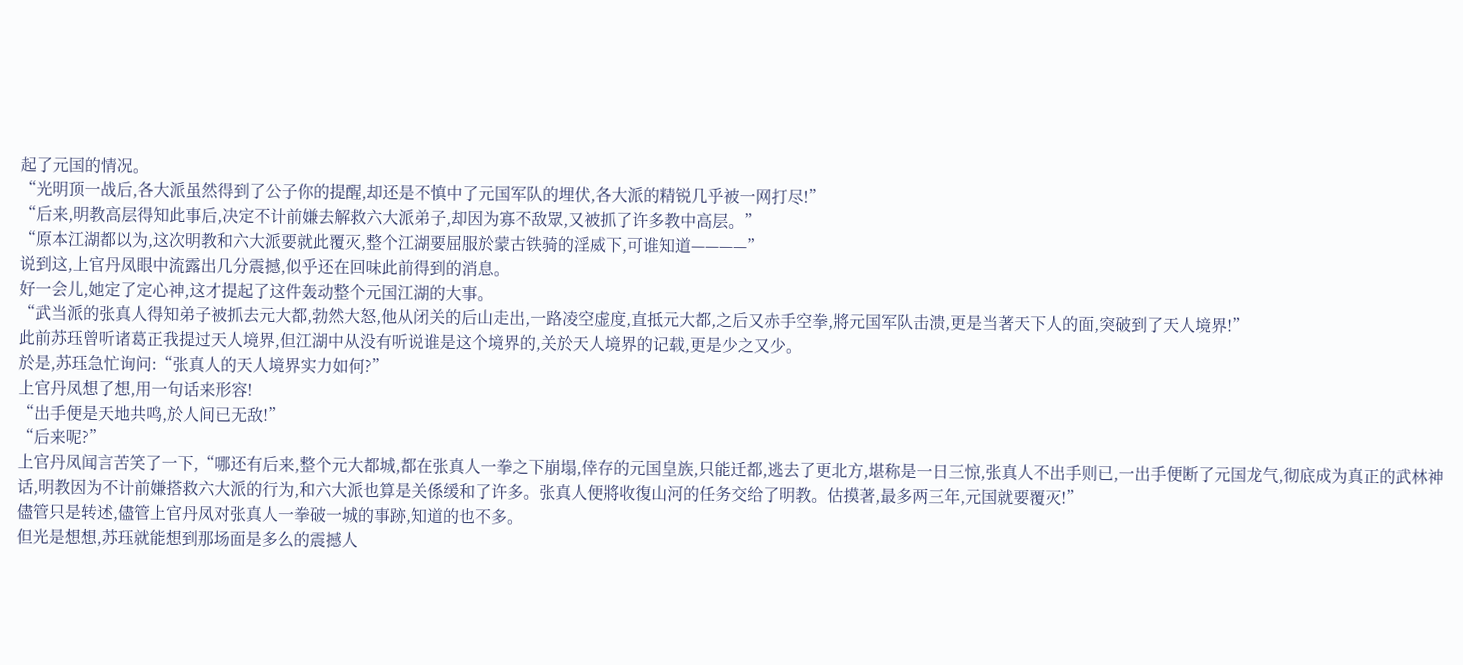起了元国的情况。
“光明顶一战后,各大派虽然得到了公子你的提醒,却还是不慎中了元国军队的埋伏,各大派的精锐几乎被一网打尽!”
“后来,明教高层得知此事后,决定不计前嫌去解救六大派弟子,却因为寡不敌眾,又被抓了许多教中高层。”
“原本江湖都以为,这次明教和六大派要就此覆灭,整个江湖要屈服於蒙古铁骑的淫威下,可谁知道————”
说到这,上官丹凤眼中流露出几分震撼,似乎还在回味此前得到的消息。
好一会儿,她定了定心神,这才提起了这件轰动整个元国江湖的大事。
“武当派的张真人得知弟子被抓去元大都,勃然大怒,他从闭关的后山走出,一路凌空虚度,直抵元大都,之后又赤手空拳,將元国军队击溃,更是当著天下人的面,突破到了天人境界!”
此前苏珏曾听诸葛正我提过天人境界,但江湖中从没有听说谁是这个境界的,关於天人境界的记载,更是少之又少。
於是,苏珏急忙询问:“张真人的天人境界实力如何?”
上官丹凤想了想,用一句话来形容!
“出手便是天地共鸣,於人间已无敌!”
“后来呢?”
上官丹凤闻言苦笑了一下,“哪还有后来,整个元大都城,都在张真人一拳之下崩塌,倖存的元国皇族,只能迁都,逃去了更北方,堪称是一日三惊,张真人不出手则已,一出手便断了元国龙气,彻底成为真正的武林神话,明教因为不计前嫌搭救六大派的行为,和六大派也算是关係缓和了许多。张真人便將收復山河的任务交给了明教。估摸著,最多两三年,元国就要覆灭!”
儘管只是转述,儘管上官丹凤对张真人一拳破一城的事跡,知道的也不多。
但光是想想,苏珏就能想到那场面是多么的震撼人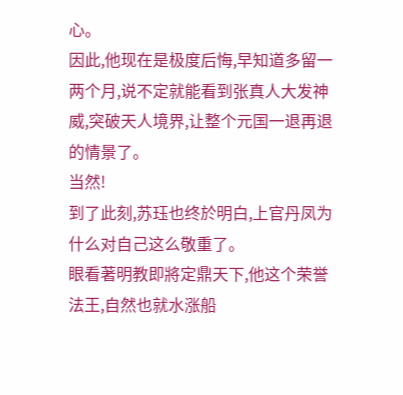心。
因此,他现在是极度后悔,早知道多留一两个月,说不定就能看到张真人大发神威,突破天人境界,让整个元国一退再退的情景了。
当然!
到了此刻,苏珏也终於明白,上官丹凤为什么对自己这么敬重了。
眼看著明教即將定鼎天下,他这个荣誉法王,自然也就水涨船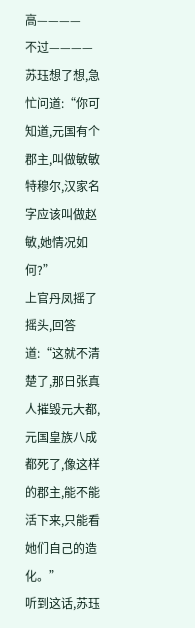高————
不过————
苏珏想了想,急忙问道:“你可知道,元国有个郡主,叫做敏敏特穆尔,汉家名字应该叫做赵敏,她情况如何?”
上官丹凤摇了摇头,回答道:“这就不清楚了,那日张真人摧毁元大都,元国皇族八成都死了,像这样的郡主,能不能活下来,只能看她们自己的造化。”
听到这话,苏珏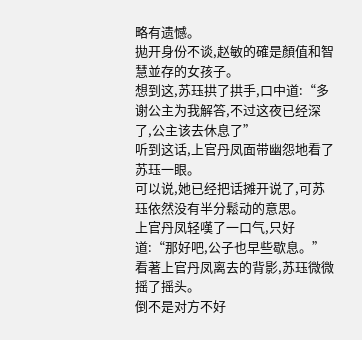略有遗憾。
拋开身份不谈,赵敏的確是顏值和智慧並存的女孩子。
想到这,苏珏拱了拱手,口中道:“多谢公主为我解答,不过这夜已经深了,公主该去休息了”
听到这话,上官丹凤面带幽怨地看了苏珏一眼。
可以说,她已经把话摊开说了,可苏珏依然没有半分鬆动的意思。
上官丹凤轻嘆了一口气,只好道:“那好吧,公子也早些歇息。”
看著上官丹凤离去的背影,苏珏微微摇了摇头。
倒不是对方不好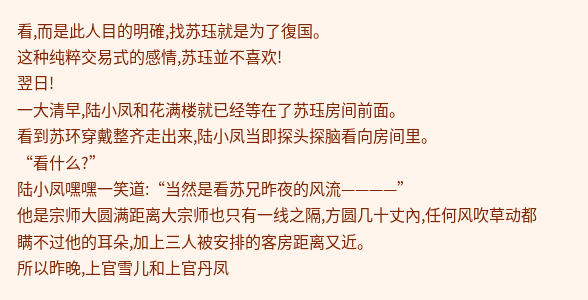看,而是此人目的明確,找苏珏就是为了復国。
这种纯粹交易式的感情,苏珏並不喜欢!
翌日!
一大清早,陆小凤和花满楼就已经等在了苏珏房间前面。
看到苏环穿戴整齐走出来,陆小凤当即探头探脑看向房间里。
“看什么?”
陆小凤嘿嘿一笑道:“当然是看苏兄昨夜的风流————”
他是宗师大圆满距离大宗师也只有一线之隔,方圆几十丈內,任何风吹草动都瞒不过他的耳朵,加上三人被安排的客房距离又近。
所以昨晚,上官雪儿和上官丹凤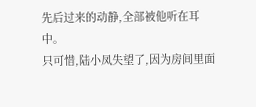先后过来的动静,全部被他听在耳中。
只可惜,陆小凤失望了,因为房间里面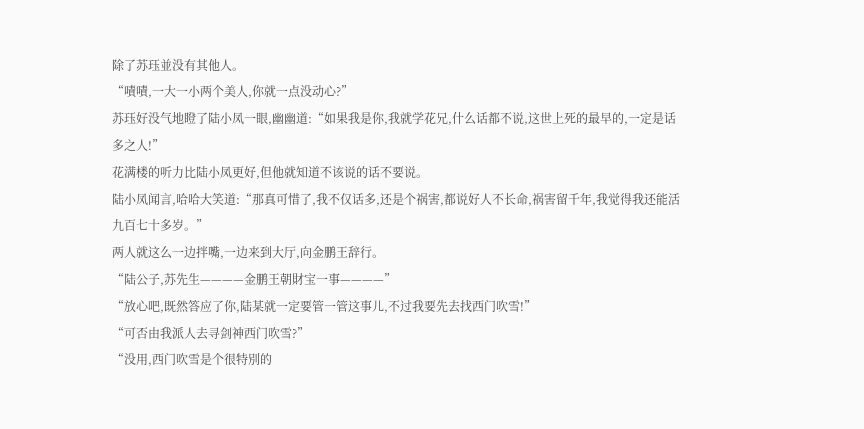除了苏珏並没有其他人。
“嘖嘖,一大一小两个美人,你就一点没动心?”
苏珏好没气地瞪了陆小凤一眼,幽幽道:“如果我是你,我就学花兄,什么话都不说,这世上死的最早的,一定是话多之人!”
花满楼的听力比陆小凤更好,但他就知道不该说的话不要说。
陆小凤闻言,哈哈大笑道:“那真可惜了,我不仅话多,还是个祸害,都说好人不长命,祸害留千年,我觉得我还能活九百七十多岁。”
两人就这么一边拌嘴,一边来到大厅,向金鹏王辞行。
“陆公子,苏先生————金鹏王朝財宝一事————”
“放心吧,既然答应了你,陆某就一定要管一管这事儿,不过我要先去找西门吹雪!”
“可否由我派人去寻剑神西门吹雪?”
“没用,西门吹雪是个很特別的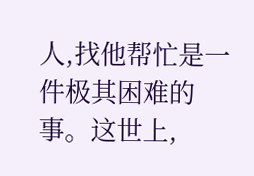人,找他帮忙是一件极其困难的事。这世上,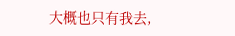大概也只有我去,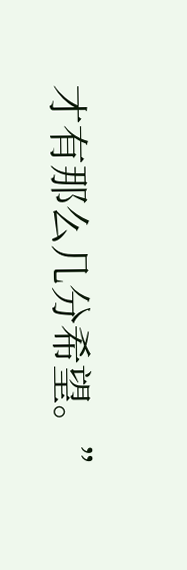才有那么几分希望。”